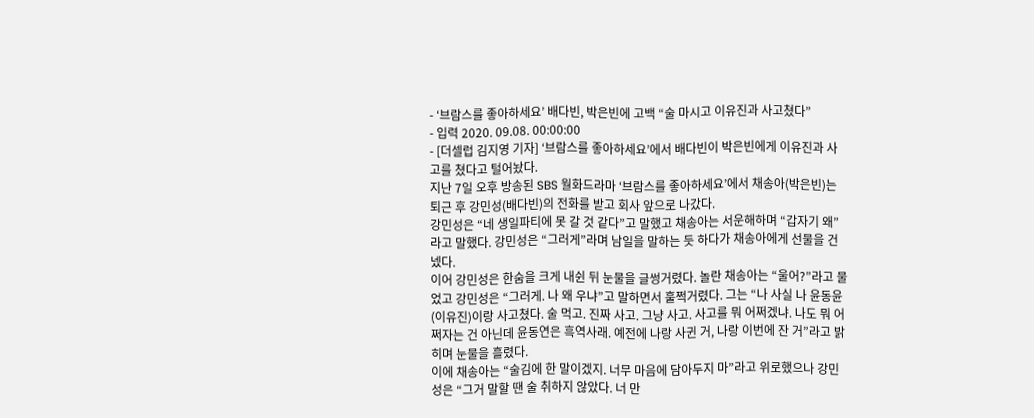- ‘브람스를 좋아하세요’ 배다빈, 박은빈에 고백 “술 마시고 이유진과 사고쳤다”
- 입력 2020. 09.08. 00:00:00
- [더셀럽 김지영 기자] ‘브람스를 좋아하세요’에서 배다빈이 박은빈에게 이유진과 사고를 쳤다고 털어놨다.
지난 7일 오후 방송된 SBS 월화드라마 ‘브람스를 좋아하세요’에서 채송아(박은빈)는 퇴근 후 강민성(배다빈)의 전화를 받고 회사 앞으로 나갔다.
강민성은 “네 생일파티에 못 갈 것 같다”고 말했고 채송아는 서운해하며 “갑자기 왜”라고 말했다. 강민성은 “그러게”라며 남일을 말하는 듯 하다가 채송아에게 선물을 건넸다.
이어 강민성은 한숨을 크게 내쉰 뒤 눈물을 글썽거렸다. 놀란 채송아는 “울어?”라고 물었고 강민성은 “그러게. 나 왜 우냐”고 말하면서 훌쩍거렸다. 그는 “나 사실 나 윤동윤(이유진)이랑 사고쳤다. 술 먹고. 진짜 사고. 그냥 사고. 사고를 뭐 어쩌겠냐. 나도 뭐 어쩌자는 건 아닌데 윤동연은 흑역사래. 예전에 나랑 사귄 거, 나랑 이번에 잔 거”라고 밝히며 눈물을 흘렸다.
이에 채송아는 “술김에 한 말이겠지. 너무 마음에 담아두지 마”라고 위로했으나 강민성은 “그거 말할 땐 술 취하지 않았다. 너 만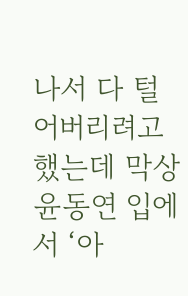나서 다 털어버리려고 했는데 막상 윤동연 입에서 ‘아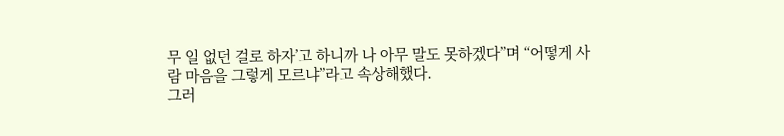무 일 없던 걸로 하자’고 하니까 나 아무 말도 못하겠다”며 “어떻게 사람 마음을 그렇게 모르냐”라고 속상해했다.
그러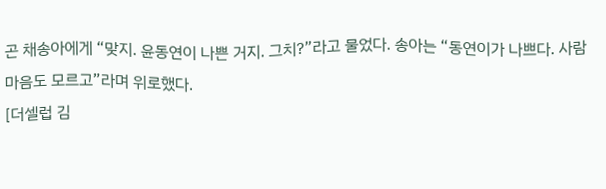곤 채송아에게 “맞지. 윤동연이 나쁜 거지. 그치?”라고 물었다. 송아는 “동연이가 나쁘다. 사람 마음도 모르고”라며 위로했다.
[더셀럽 김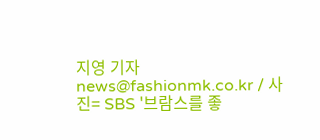지영 기자 news@fashionmk.co.kr / 사진= SBS '브람스를 좋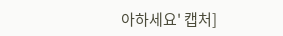아하세요' 캡처]